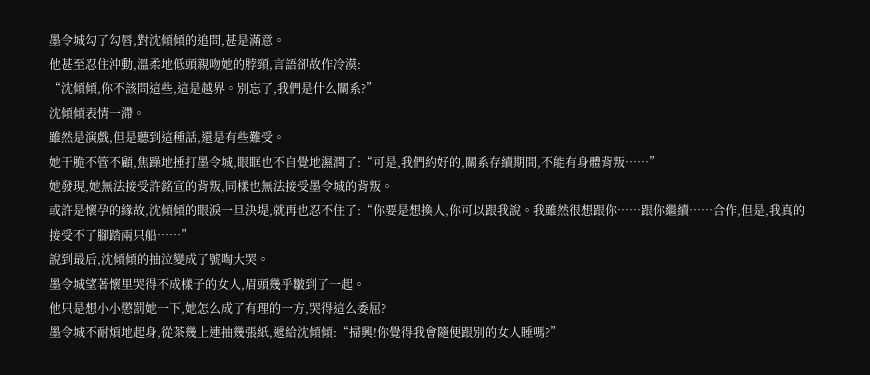墨令城勾了勾唇,對沈傾傾的追問,甚是滿意。
他甚至忍住沖動,溫柔地低頭親吻她的脖頸,言語卻故作冷漠:
“沈傾傾,你不該問這些,這是越界。別忘了,我們是什么關系?”
沈傾傾表情一滯。
雖然是演戲,但是聽到這種話,還是有些難受。
她干脆不管不顧,焦躁地捶打墨令城,眼眶也不自覺地濕潤了:“可是,我們約好的,關系存續期間,不能有身體背叛……”
她發現,她無法接受許銘宣的背叛,同樣也無法接受墨令城的背叛。
或許是懷孕的緣故,沈傾傾的眼淚一旦決堤,就再也忍不住了:“你要是想換人,你可以跟我說。我雖然很想跟你……跟你繼續……合作,但是,我真的接受不了腳踏兩只船……”
說到最后,沈傾傾的抽泣變成了號啕大哭。
墨令城望著懷里哭得不成樣子的女人,眉頭幾乎皺到了一起。
他只是想小小懲罰她一下,她怎么成了有理的一方,哭得這么委屈?
墨令城不耐煩地起身,從茶幾上連抽幾張紙,遞給沈傾傾:“掃興!你覺得我會隨便跟別的女人睡嗎?”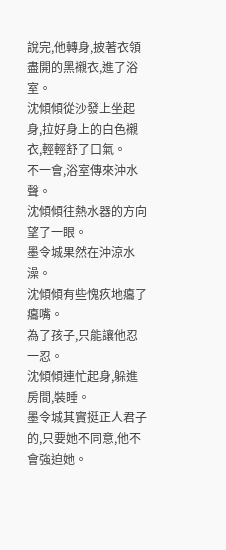說完,他轉身,披著衣領盡開的黑襯衣,進了浴室。
沈傾傾從沙發上坐起身,拉好身上的白色襯衣,輕輕舒了口氣。
不一會,浴室傳來沖水聲。
沈傾傾往熱水器的方向望了一眼。
墨令城果然在沖涼水澡。
沈傾傾有些愧疚地癟了癟嘴。
為了孩子,只能讓他忍一忍。
沈傾傾連忙起身,躲進房間,裝睡。
墨令城其實挺正人君子的,只要她不同意,他不會強迫她。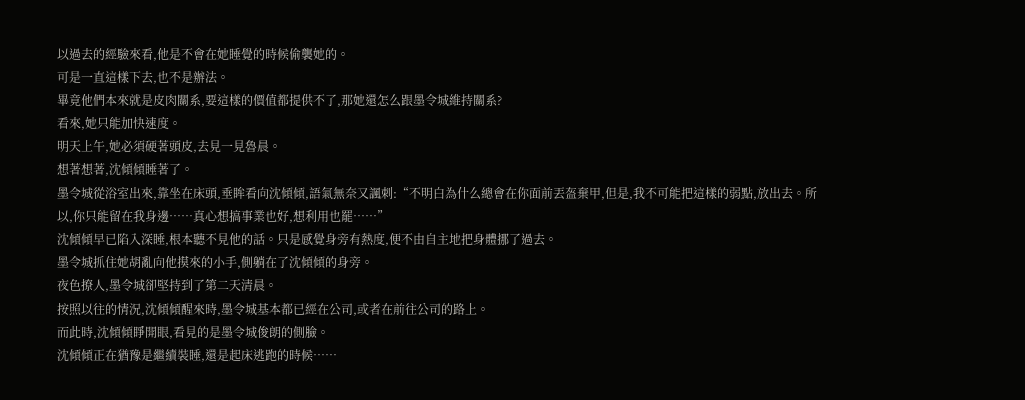以過去的經驗來看,他是不會在她睡覺的時候偷襲她的。
可是一直這樣下去,也不是辦法。
畢竟他們本來就是皮肉關系,要這樣的價值都提供不了,那她還怎么跟墨令城維持關系?
看來,她只能加快速度。
明天上午,她必須硬著頭皮,去見一見魯晨。
想著想著,沈傾傾睡著了。
墨令城從浴室出來,靠坐在床頭,垂眸看向沈傾傾,語氣無奈又諷刺:“不明白為什么總會在你面前丟盔棄甲,但是,我不可能把這樣的弱點,放出去。所以,你只能留在我身邊……真心想搞事業也好,想利用也罷……”
沈傾傾早已陷入深睡,根本聽不見他的話。只是感覺身旁有熱度,便不由自主地把身體挪了過去。
墨令城抓住她胡亂向他摸來的小手,側躺在了沈傾傾的身旁。
夜色撩人,墨令城卻堅持到了第二天清晨。
按照以往的情況,沈傾傾醒來時,墨令城基本都已經在公司,或者在前往公司的路上。
而此時,沈傾傾睜開眼,看見的是墨令城俊朗的側臉。
沈傾傾正在猶豫是繼續裝睡,還是起床逃跑的時候……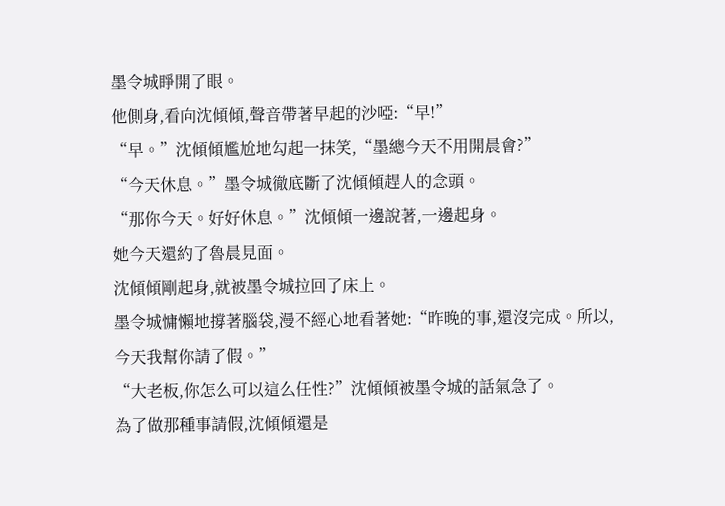墨令城睜開了眼。
他側身,看向沈傾傾,聲音帶著早起的沙啞:“早!”
“早。”沈傾傾尷尬地勾起一抹笑,“墨總今天不用開晨會?”
“今天休息。”墨令城徹底斷了沈傾傾趕人的念頭。
“那你今天。好好休息。”沈傾傾一邊說著,一邊起身。
她今天還約了魯晨見面。
沈傾傾剛起身,就被墨令城拉回了床上。
墨令城慵懶地撐著腦袋,漫不經心地看著她:“昨晚的事,還沒完成。所以,今天我幫你請了假。”
“大老板,你怎么可以這么任性?”沈傾傾被墨令城的話氣急了。
為了做那種事請假,沈傾傾還是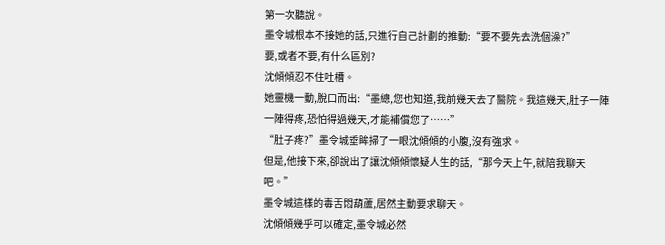第一次聽說。
墨令城根本不接她的話,只進行自己計劃的推動:“要不要先去洗個澡?”
要,或者不要,有什么區別?
沈傾傾忍不住吐槽。
她靈機一動,脫口而出:“墨總,您也知道,我前幾天去了醫院。我這幾天,肚子一陣一陣得疼,恐怕得過幾天,才能補償您了……”
“肚子疼?”墨令城垂眸掃了一眼沈傾傾的小腹,沒有強求。
但是,他接下來,卻說出了讓沈傾傾懷疑人生的話,“那今天上午,就陪我聊天吧。”
墨令城這樣的毒舌悶葫蘆,居然主動要求聊天。
沈傾傾幾乎可以確定,墨令城必然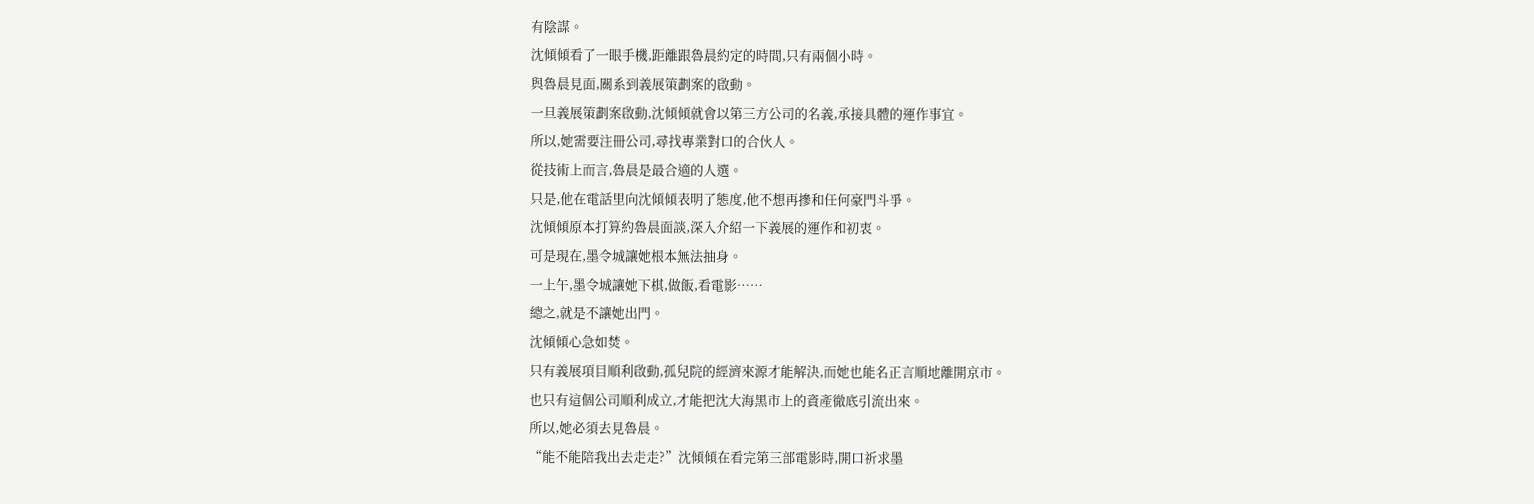有陰謀。
沈傾傾看了一眼手機,距離跟魯晨約定的時間,只有兩個小時。
與魯晨見面,關系到義展策劃案的啟動。
一旦義展策劃案啟動,沈傾傾就會以第三方公司的名義,承接具體的運作事宜。
所以,她需要注冊公司,尋找專業對口的合伙人。
從技術上而言,魯晨是最合適的人選。
只是,他在電話里向沈傾傾表明了態度,他不想再摻和任何豪門斗爭。
沈傾傾原本打算約魯晨面談,深入介紹一下義展的運作和初衷。
可是現在,墨令城讓她根本無法抽身。
一上午,墨令城讓她下棋,做飯,看電影……
總之,就是不讓她出門。
沈傾傾心急如焚。
只有義展項目順利啟動,孤兒院的經濟來源才能解決,而她也能名正言順地離開京市。
也只有這個公司順利成立,才能把沈大海黑市上的資產徹底引流出來。
所以,她必須去見魯晨。
“能不能陪我出去走走?”沈傾傾在看完第三部電影時,開口祈求墨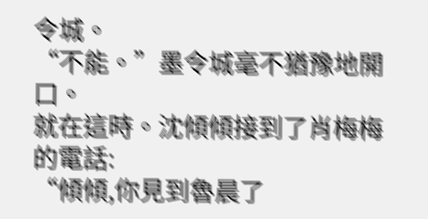令城。
“不能。”墨令城毫不猶豫地開口。
就在這時。沈傾傾接到了肖梅梅的電話:
“傾傾,你見到魯晨了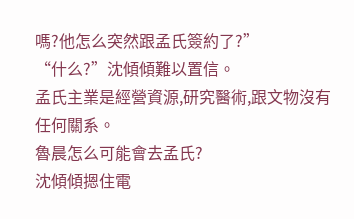嗎?他怎么突然跟孟氏簽約了?”
“什么?”沈傾傾難以置信。
孟氏主業是經營資源,研究醫術,跟文物沒有任何關系。
魯晨怎么可能會去孟氏?
沈傾傾摁住電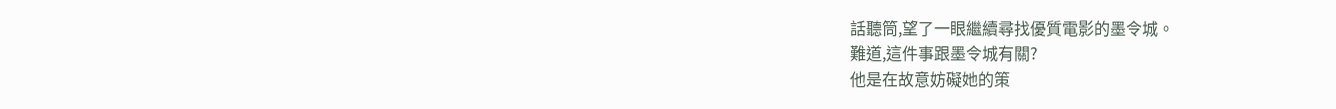話聽筒,望了一眼繼續尋找優質電影的墨令城。
難道,這件事跟墨令城有關?
他是在故意妨礙她的策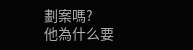劃案嗎?
他為什么要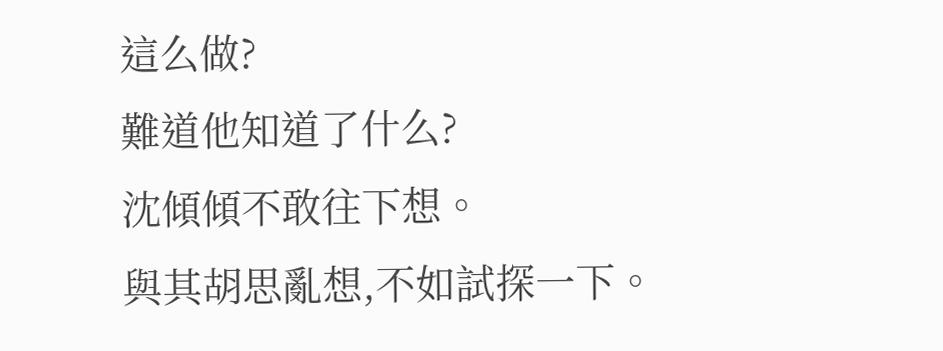這么做?
難道他知道了什么?
沈傾傾不敢往下想。
與其胡思亂想,不如試探一下。